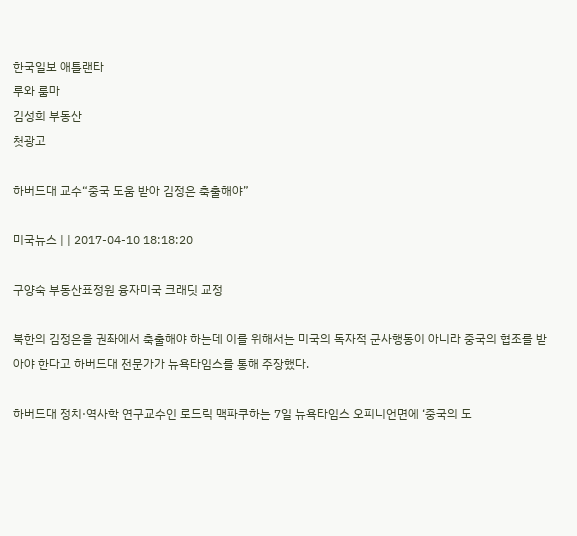한국일보 애틀랜타
루와 룸마
김성희 부동산
첫광고

하버드대 교수“중국 도움 받아 김정은 축출해야”

미국뉴스 | | 2017-04-10 18:18:20

구양숙 부동산표정원 융자미국 크래딧 교정

북한의 김정은을 권좌에서 축출해야 하는데 이를 위해서는 미국의 독자적 군사행동이 아니라 중국의 협조를 받아야 한다고 하버드대 전문가가 뉴욕타임스를 통해 주장했다.

하버드대 정치·역사학 연구교수인 로드릭 맥파쿠하는 7일 뉴욕타임스 오피니언면에 ‘중국의 도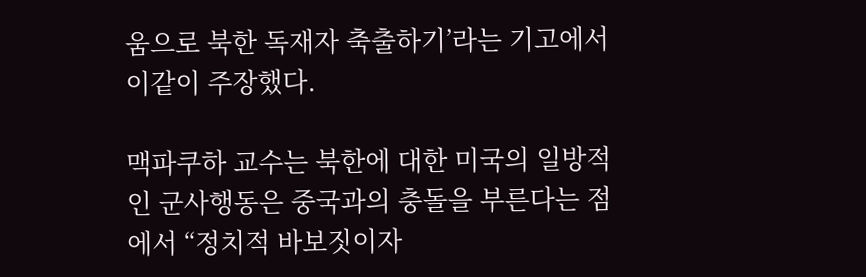움으로 북한 독재자 축출하기’라는 기고에서 이같이 주장했다.

맥파쿠하 교수는 북한에 대한 미국의 일방적인 군사행동은 중국과의 충돌을 부른다는 점에서 “정치적 바보짓이자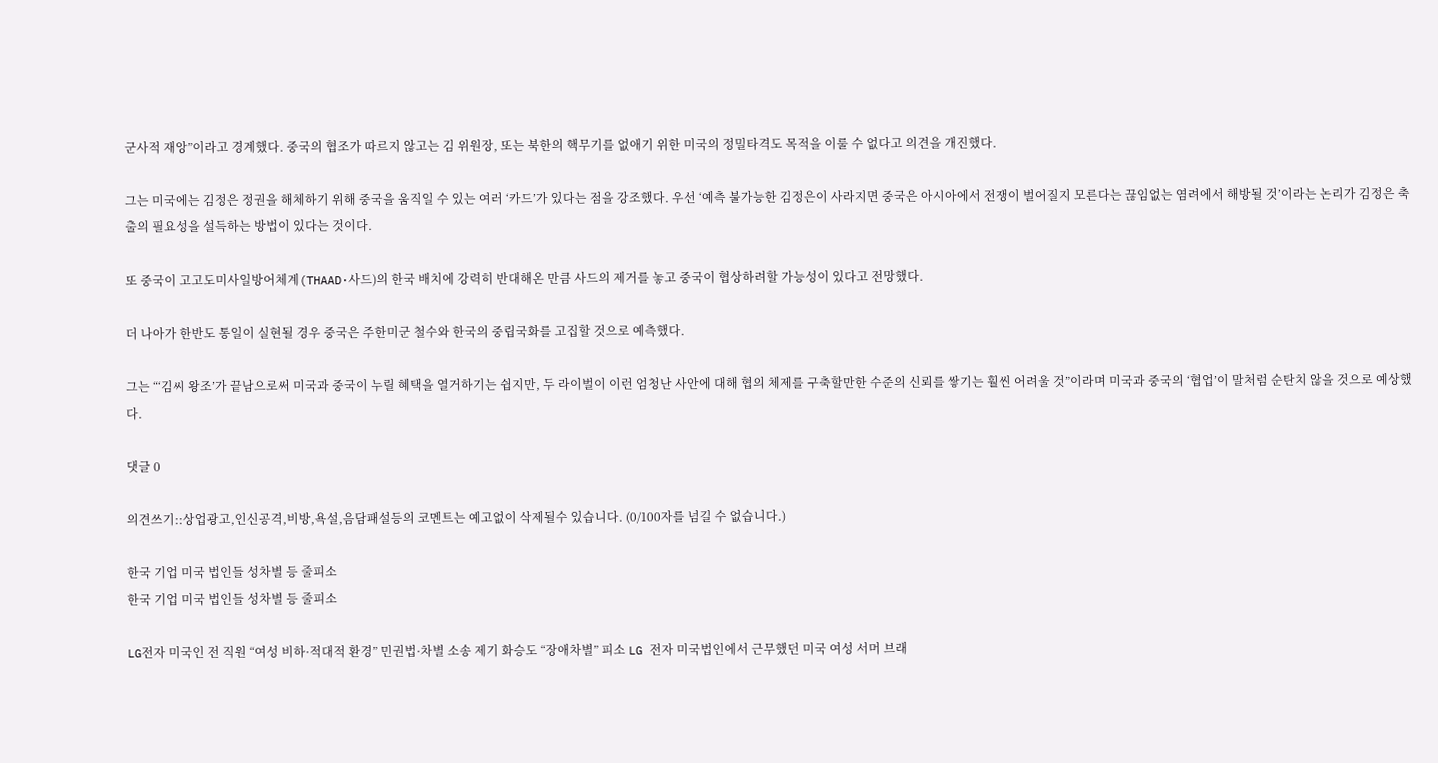군사적 재앙”이라고 경계했다. 중국의 협조가 따르지 않고는 김 위원장, 또는 북한의 핵무기를 없애기 위한 미국의 정밀타격도 목적을 이룰 수 없다고 의견을 개진했다.

그는 미국에는 김정은 정권을 해체하기 위해 중국을 움직일 수 있는 여러 ‘카드’가 있다는 점을 강조했다. 우선 ‘예측 불가능한 김정은이 사라지면 중국은 아시아에서 전쟁이 벌어질지 모른다는 끊임없는 염려에서 해방될 것’이라는 논리가 김정은 축출의 필요성을 설득하는 방법이 있다는 것이다.

또 중국이 고고도미사일방어체계(THAAD·사드)의 한국 배치에 강력히 반대해온 만큼 사드의 제거를 놓고 중국이 협상하려할 가능성이 있다고 전망했다.

더 나아가 한반도 통일이 실현될 경우 중국은 주한미군 철수와 한국의 중립국화를 고집할 것으로 예측했다.

그는 “‘김씨 왕조’가 끝남으로써 미국과 중국이 누릴 혜택을 열거하기는 쉽지만, 두 라이벌이 이런 엄청난 사안에 대해 협의 체제를 구축할만한 수준의 신뢰를 쌓기는 훨씬 어려울 것”이라며 미국과 중국의 ‘협업’이 말처럼 순탄치 않을 것으로 예상했다.

댓글 0

의견쓰기::상업광고,인신공격,비방,욕설,음담패설등의 코멘트는 예고없이 삭제될수 있습니다. (0/100자를 넘길 수 없습니다.)

한국 기업 미국 법인들 성차별 등 줄피소
한국 기업 미국 법인들 성차별 등 줄피소

LG전자 미국인 전 직원 “여성 비하·적대적 환경” 민권법·차별 소송 제기 화승도 “장애차별” 피소 LG 전자 미국법인에서 근무했던 미국 여성 서머 브래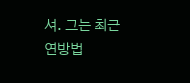셔. 그는 최근 연방법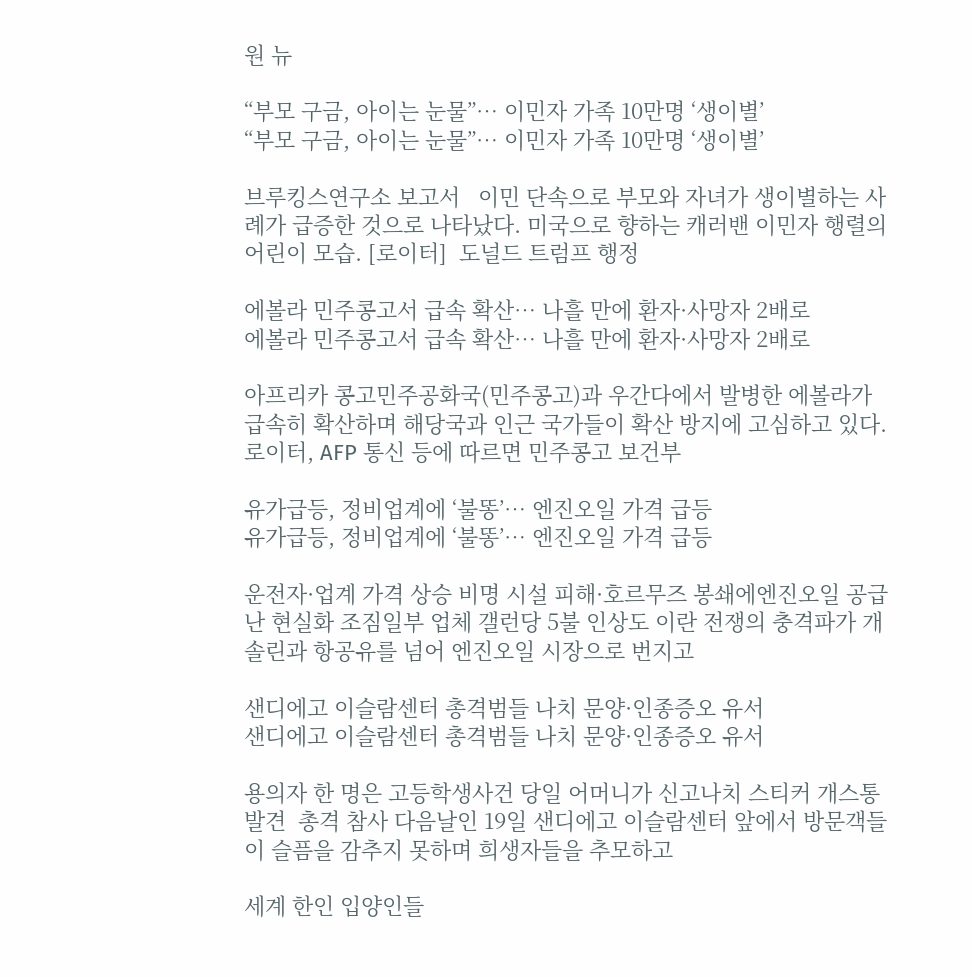원 뉴

“부모 구금, 아이는 눈물”… 이민자 가족 10만명 ‘생이별’
“부모 구금, 아이는 눈물”… 이민자 가족 10만명 ‘생이별’

브루킹스연구소 보고서   이민 단속으로 부모와 자녀가 생이별하는 사례가 급증한 것으로 나타났다. 미국으로 향하는 캐러밴 이민자 행렬의 어린이 모습. [로이터]  도널드 트럼프 행정

에볼라 민주콩고서 급속 확산… 나흘 만에 환자·사망자 2배로
에볼라 민주콩고서 급속 확산… 나흘 만에 환자·사망자 2배로

아프리카 콩고민주공화국(민주콩고)과 우간다에서 발병한 에볼라가 급속히 확산하며 해당국과 인근 국가들이 확산 방지에 고심하고 있다. 로이터, AFP 통신 등에 따르면 민주콩고 보건부

유가급등, 정비업계에 ‘불똥’… 엔진오일 가격 급등
유가급등, 정비업계에 ‘불똥’… 엔진오일 가격 급등

운전자·업계 가격 상승 비명 시설 피해·호르무즈 봉쇄에엔진오일 공급난 현실화 조짐일부 업체 갤런당 5불 인상도 이란 전쟁의 충격파가 개솔린과 항공유를 넘어 엔진오일 시장으로 번지고

샌디에고 이슬람센터 총격범들 나치 문양·인종증오 유서
샌디에고 이슬람센터 총격범들 나치 문양·인종증오 유서

용의자 한 명은 고등학생사건 당일 어머니가 신고나치 스티커 개스통 발견  총격 참사 다음날인 19일 샌디에고 이슬람센터 앞에서 방문객들이 슬픔을 감추지 못하며 희생자들을 추모하고

세계 한인 입양인들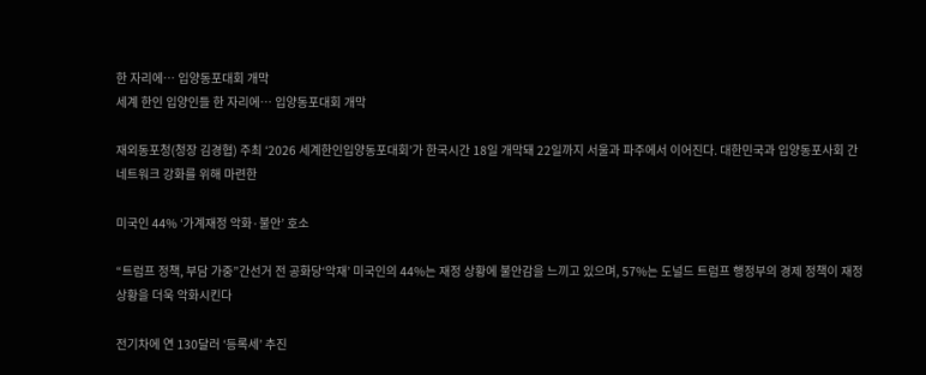한 자리에… 입양동포대회 개막
세계 한인 입양인들 한 자리에… 입양동포대회 개막

재외동포청(청장 김경협) 주최 ‘2026 세계한인입양동포대회’가 한국시간 18일 개막돼 22일까지 서울과 파주에서 이어진다. 대한민국과 입양동포사회 간 네트워크 강화를 위해 마련한

미국인 44% ‘가계재정 악화·불안’ 호소

“트럼프 정책, 부담 가중”간선거 전 공화당‘악재’ 미국인의 44%는 재정 상황에 불안감을 느끼고 있으며, 57%는 도널드 트럼프 행정부의 경제 정책이 재정 상황을 더욱 악화시킨다

전기차에 연 130달러 ‘등록세’ 추진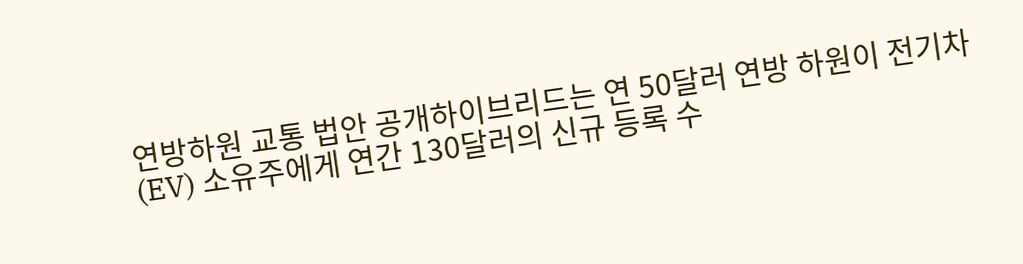연방하원 교통 법안 공개하이브리드는 연 50달러 연방 하원이 전기차(EV) 소유주에게 연간 130달러의 신규 등록 수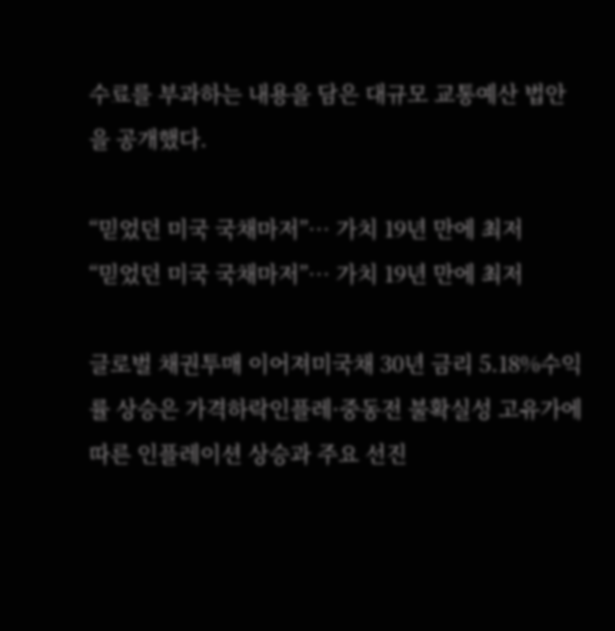수료를 부과하는 내용을 담은 대규모 교통예산 법안을 공개했다.

“믿었던 미국 국채마저”… 가치 19년 만에 최저
“믿었던 미국 국채마저”… 가치 19년 만에 최저

글로벌 채권투매 이어져미국채 30년 금리 5.18%수익률 상승은 가격하락인플레·중동전 불확실성 고유가에 따른 인플레이션 상승과 주요 선진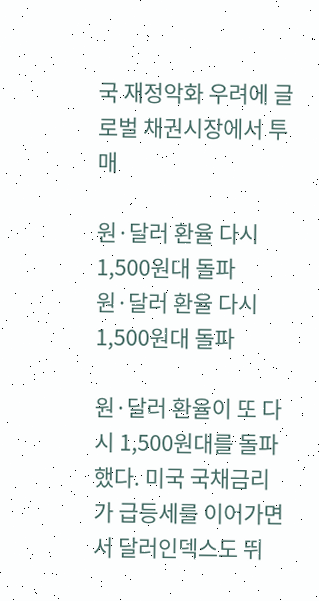국 재정악화 우려에 글로벌 채권시장에서 투매

원·달러 환율 다시 1,500원대 돌파
원·달러 환율 다시 1,500원대 돌파

원·달러 환율이 또 다시 1,500원대를 돌파했다. 미국 국채금리가 급등세를 이어가면서 달러인덱스도 뛰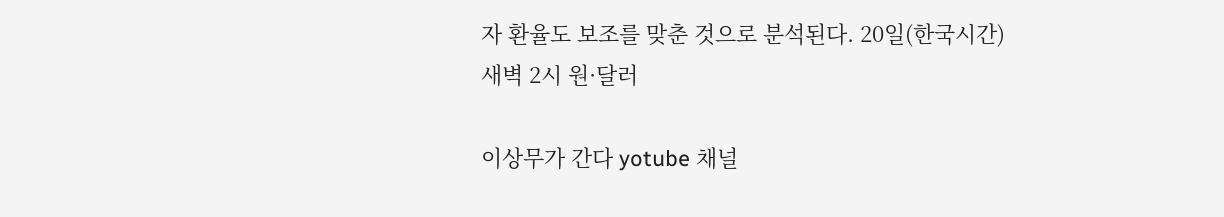자 환율도 보조를 맞춘 것으로 분석된다. 20일(한국시간) 새벽 2시 원·달러

이상무가 간다 yotube 채널